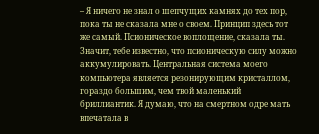– Я ничего не знал о шепчущих камнях до тех пор, пока ты не сказала мне о своем. Принцип здесь тот же самый. Псионическое воплощение, сказала ты. Значит, тебе известно, что псионическую силу можно аккумулировать. Центральная система моего компьютера является резонирующим кристаллом, гораздо большим, чем твой маленький бриллиантик. Я думаю, что на смертном одре мать впечатала в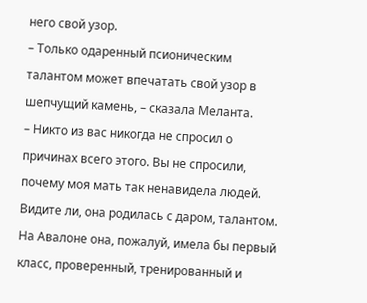него свой узор.
– Только одаренный псионическим талантом может впечатать свой узор в шепчущий камень, – сказала Меланта.
– Никто из вас никогда не спросил о причинах всего этого. Вы не спросили, почему моя мать так ненавидела людей. Видите ли, она родилась с даром, талантом. На Авалоне она, пожалуй, имела бы первый класс, проверенный, тренированный и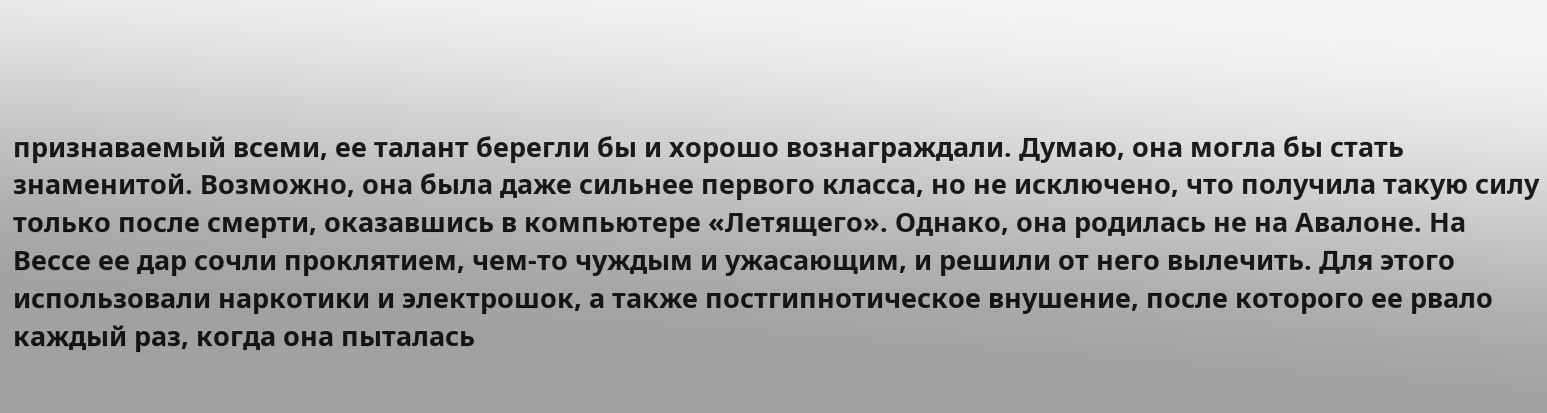признаваемый всеми, ее талант берегли бы и хорошо вознаграждали. Думаю, она могла бы стать знаменитой. Возможно, она была даже сильнее первого класса, но не исключено, что получила такую силу только после смерти, оказавшись в компьютере «Летящего». Однако, она родилась не на Авалоне. На Вессе ее дар сочли проклятием, чем‑то чуждым и ужасающим, и решили от него вылечить. Для этого использовали наркотики и электрошок, а также постгипнотическое внушение, после которого ее рвало каждый раз, когда она пыталась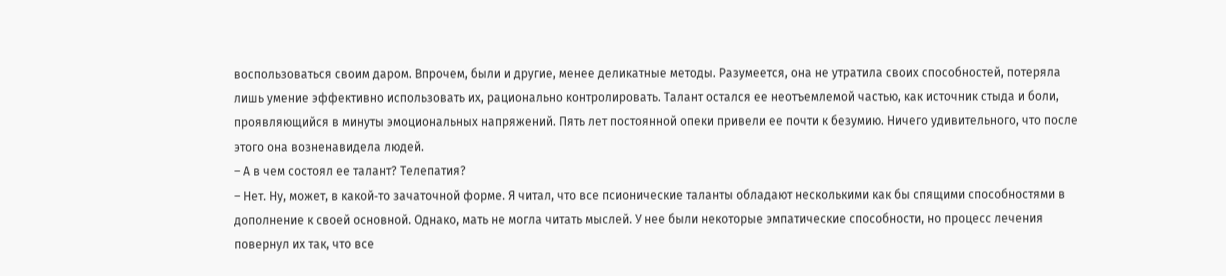воспользоваться своим даром. Впрочем, были и другие, менее деликатные методы. Разумеется, она не утратила своих способностей, потеряла лишь умение эффективно использовать их, рационально контролировать. Талант остался ее неотъемлемой частью, как источник стыда и боли, проявляющийся в минуты эмоциональных напряжений. Пять лет постоянной опеки привели ее почти к безумию. Ничего удивительного, что после этого она возненавидела людей.
– А в чем состоял ее талант? Телепатия?
– Нет. Ну, может, в какой‑то зачаточной форме. Я читал, что все псионические таланты обладают несколькими как бы спящими способностями в дополнение к своей основной. Однако, мать не могла читать мыслей. У нее были некоторые эмпатические способности, но процесс лечения повернул их так, что все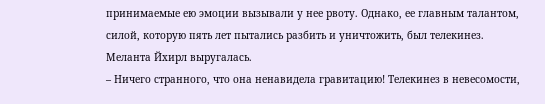принимаемые ею эмоции вызывали у нее рвоту. Однако, ее главным талантом, силой, которую пять лет пытались разбить и уничтожить, был телекинез.
Меланта Йхирл выругалась.
– Ничего странного, что она ненавидела гравитацию! Телекинез в невесомости,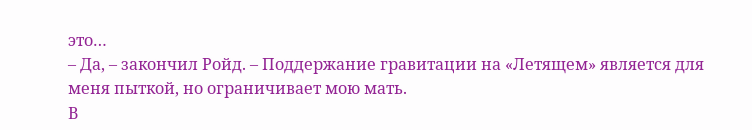это…
– Да, – закончил Ройд. – Поддержание гравитации на «Летящем» является для меня пыткой, но ограничивает мою мать.
В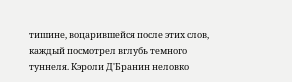тишине, воцарившейся после этих слов, каждый посмотрел вглубь темного туннеля. Кэроли Д'Бранин неловко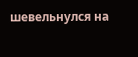шевельнулся на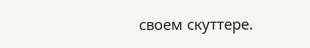своем скуттере.